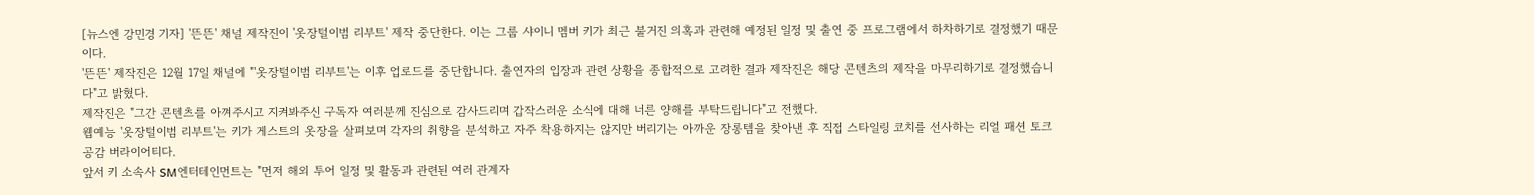[뉴스엔 강민경 기자] '뜬뜬' 채널 제작진이 '옷장털이범 리부트' 제작 중단한다. 이는 그룹 샤이니 멤버 키가 최근 불거진 의혹과 관련해 예정된 일정 및 출연 중 프로그램에서 하차하기로 결정했기 때문이다.
'뜬뜬' 제작진은 12월 17일 채널에 "'옷장털이범 리부트'는 이후 업로드를 중단합니다. 출연자의 입장과 관련 상황을 종합적으로 고려한 결과 제작진은 해당 콘텐츠의 제작을 마무리하기로 결정했습니다"고 밝혔다.
제작진은 "그간 콘텐츠를 아껴주시고 지켜봐주신 구독자 여러분께 진심으로 감사드리며 갑작스러운 소식에 대해 너른 양해를 부탁드립니다"고 전했다.
웹예능 '옷장털이범 리부트'는 키가 게스트의 옷장을 살펴보며 각자의 취향을 분석하고 자주 착용하지는 않지만 버리기는 아까운 장롱템을 찾아낸 후 직접 스타일링 코치를 선사하는 리얼 패션 토크 공감 버라이어티다.
앞서 키 소속사 SM엔터테인먼트는 "먼저 해외 투어 일정 및 활동과 관련된 여러 관계자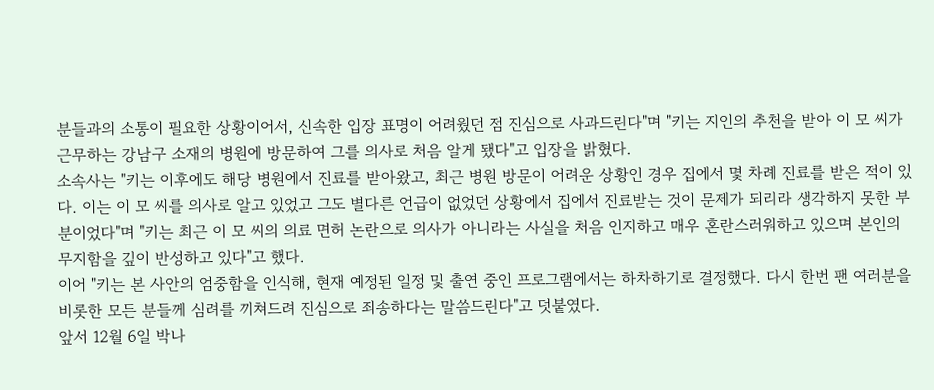분들과의 소통이 필요한 상황이어서, 신속한 입장 표명이 어려웠던 점 진심으로 사과드린다"며 "키는 지인의 추천을 받아 이 모 씨가 근무하는 강남구 소재의 병원에 방문하여 그를 의사로 처음 알게 됐다"고 입장을 밝혔다.
소속사는 "키는 이후에도 해당 병원에서 진료를 받아왔고, 최근 병원 방문이 어려운 상황인 경우 집에서 몇 차례 진료를 받은 적이 있다. 이는 이 모 씨를 의사로 알고 있었고 그도 별다른 언급이 없었던 상황에서 집에서 진료받는 것이 문제가 되리라 생각하지 못한 부분이었다"며 "키는 최근 이 모 씨의 의료 면허 논란으로 의사가 아니라는 사실을 처음 인지하고 매우 혼란스러워하고 있으며 본인의 무지함을 깊이 반성하고 있다"고 했다.
이어 "키는 본 사안의 엄중함을 인식해, 현재 예정된 일정 및 출연 중인 프로그램에서는 하차하기로 결정했다. 다시 한번 팬 여러분을 비롯한 모든 분들께 심려를 끼쳐드려 진심으로 죄송하다는 말씀드린다"고 덧붙였다.
앞서 12월 6일 박나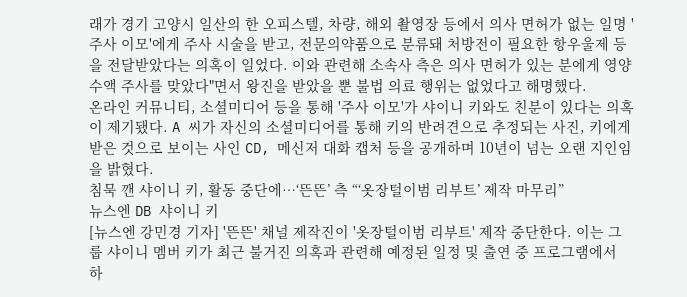래가 경기 고양시 일산의 한 오피스텔, 차량, 해외 촬영장 등에서 의사 면허가 없는 일명 '주사 이모'에게 주사 시술을 받고, 전문의약품으로 분류돼 처방전이 필요한 항우울제 등을 전달받았다는 의혹이 일었다. 이와 관련해 소속사 측은 의사 면허가 있는 분에게 영양 수액 주사를 맞았다"면서 왕진을 받았을 뿐 불법 의료 행위는 없었다고 해명했다.
온라인 커뮤니티, 소셜미디어 등을 통해 '주사 이모'가 샤이니 키와도 친분이 있다는 의혹이 제기됐다. A 씨가 자신의 소셜미디어를 통해 키의 반려견으로 추정되는 사진, 키에게 받은 것으로 보이는 사인 CD, 메신저 대화 캡처 등을 공개하며 10년이 넘는 오랜 지인임을 밝혔다.
침묵 깬 샤이니 키, 활동 중단에…‘뜬뜬’ 측 “‘옷장털이범 리부트’ 제작 마무리”
뉴스엔 DB 샤이니 키
[뉴스엔 강민경 기자] '뜬뜬' 채널 제작진이 '옷장털이범 리부트' 제작 중단한다. 이는 그룹 샤이니 멤버 키가 최근 불거진 의혹과 관련해 예정된 일정 및 출연 중 프로그램에서 하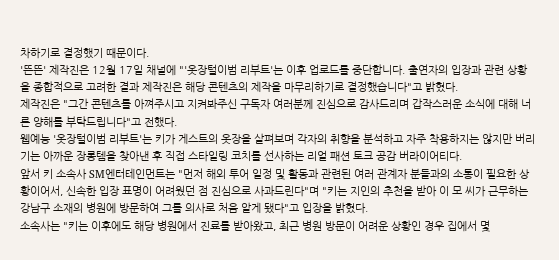차하기로 결정했기 때문이다.
'뜬뜬' 제작진은 12월 17일 채널에 "'옷장털이범 리부트'는 이후 업로드를 중단합니다. 출연자의 입장과 관련 상황을 종합적으로 고려한 결과 제작진은 해당 콘텐츠의 제작을 마무리하기로 결정했습니다"고 밝혔다.
제작진은 "그간 콘텐츠를 아껴주시고 지켜봐주신 구독자 여러분께 진심으로 감사드리며 갑작스러운 소식에 대해 너른 양해를 부탁드립니다"고 전했다.
웹예능 '옷장털이범 리부트'는 키가 게스트의 옷장을 살펴보며 각자의 취향을 분석하고 자주 착용하지는 않지만 버리기는 아까운 장롱템을 찾아낸 후 직접 스타일링 코치를 선사하는 리얼 패션 토크 공감 버라이어티다.
앞서 키 소속사 SM엔터테인먼트는 "먼저 해외 투어 일정 및 활동과 관련된 여러 관계자 분들과의 소통이 필요한 상황이어서, 신속한 입장 표명이 어려웠던 점 진심으로 사과드린다"며 "키는 지인의 추천을 받아 이 모 씨가 근무하는 강남구 소재의 병원에 방문하여 그를 의사로 처음 알게 됐다"고 입장을 밝혔다.
소속사는 "키는 이후에도 해당 병원에서 진료를 받아왔고, 최근 병원 방문이 어려운 상황인 경우 집에서 몇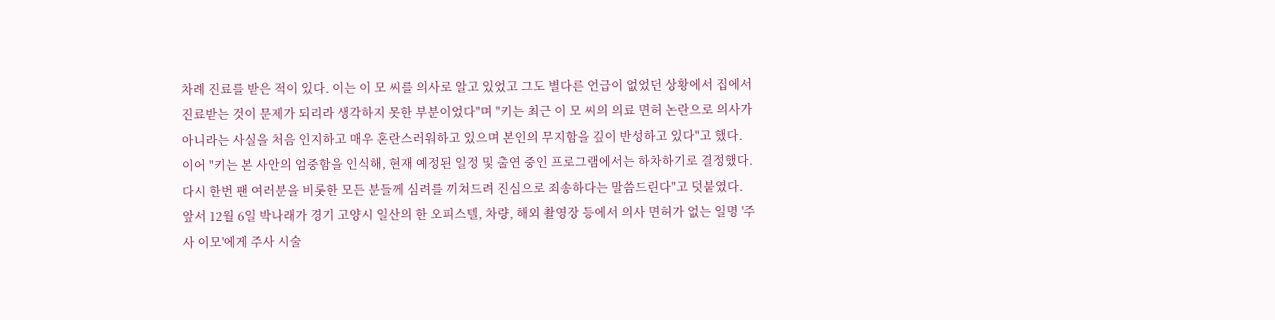차례 진료를 받은 적이 있다. 이는 이 모 씨를 의사로 알고 있었고 그도 별다른 언급이 없었던 상황에서 집에서 진료받는 것이 문제가 되리라 생각하지 못한 부분이었다"며 "키는 최근 이 모 씨의 의료 면허 논란으로 의사가 아니라는 사실을 처음 인지하고 매우 혼란스러워하고 있으며 본인의 무지함을 깊이 반성하고 있다"고 했다.
이어 "키는 본 사안의 엄중함을 인식해, 현재 예정된 일정 및 출연 중인 프로그램에서는 하차하기로 결정했다. 다시 한번 팬 여러분을 비롯한 모든 분들께 심려를 끼쳐드려 진심으로 죄송하다는 말씀드린다"고 덧붙였다.
앞서 12월 6일 박나래가 경기 고양시 일산의 한 오피스텔, 차량, 해외 촬영장 등에서 의사 면허가 없는 일명 '주사 이모'에게 주사 시술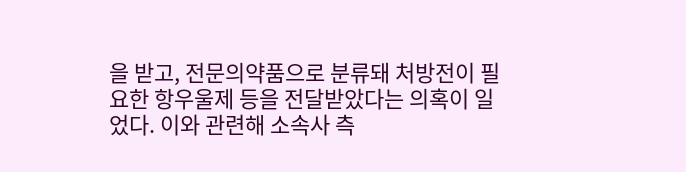을 받고, 전문의약품으로 분류돼 처방전이 필요한 항우울제 등을 전달받았다는 의혹이 일었다. 이와 관련해 소속사 측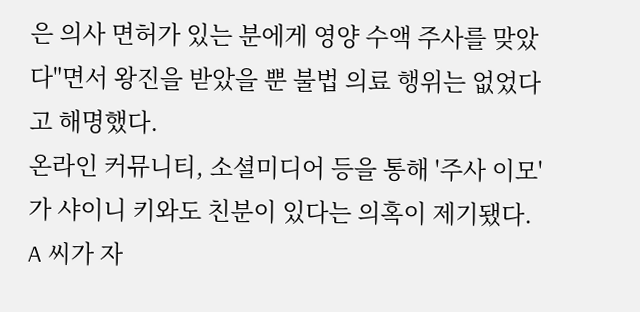은 의사 면허가 있는 분에게 영양 수액 주사를 맞았다"면서 왕진을 받았을 뿐 불법 의료 행위는 없었다고 해명했다.
온라인 커뮤니티, 소셜미디어 등을 통해 '주사 이모'가 샤이니 키와도 친분이 있다는 의혹이 제기됐다. A 씨가 자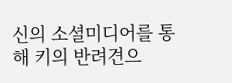신의 소셜미디어를 통해 키의 반려견으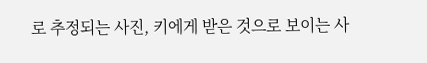로 추정되는 사진, 키에게 받은 것으로 보이는 사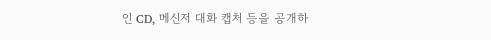인 CD, 메신저 대화 캡처 등을 공개하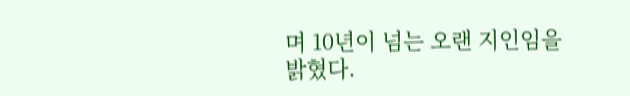며 10년이 넘는 오랜 지인임을 밝혔다.